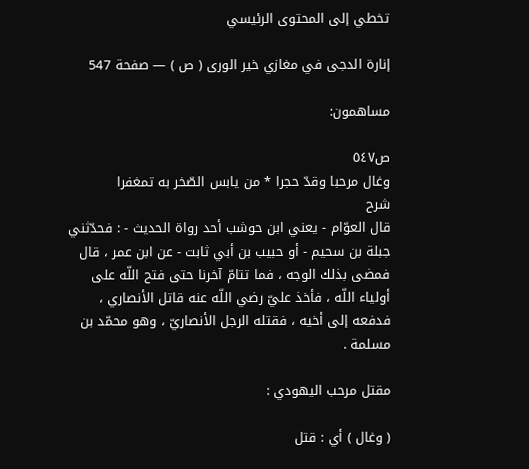تخطي إلى المحتوى الرئيسي

إنارة الدجى في مغازي خير الورى ( ص ) — صفحة 547

مساهمون:

ص٥٤٧
وغال مرحبا وقدّ حجرا * من يابس الصّخر به تمغفرا
شرح
قال العوّام - يعني ابن حوشب أحد رواة الحديث - : فحدّثني جبلة بن سحيم - أو حبيب بن أبي ثابت - عن ابن عمر ، قال فمضى بذلك الوجه ، فما تتامّ آخرنا حتى فتح اللّه على أولياء اللّه ، فأخذ عليّ رضي اللّه عنه قاتل الأنصاري ، فدفعه إلى أخيه ، فقتله الرجل الأنصاريّ ، وهو محمّد بن مسلمة .

مقتل مرحب اليهودي :

( وغال ) أي : قتل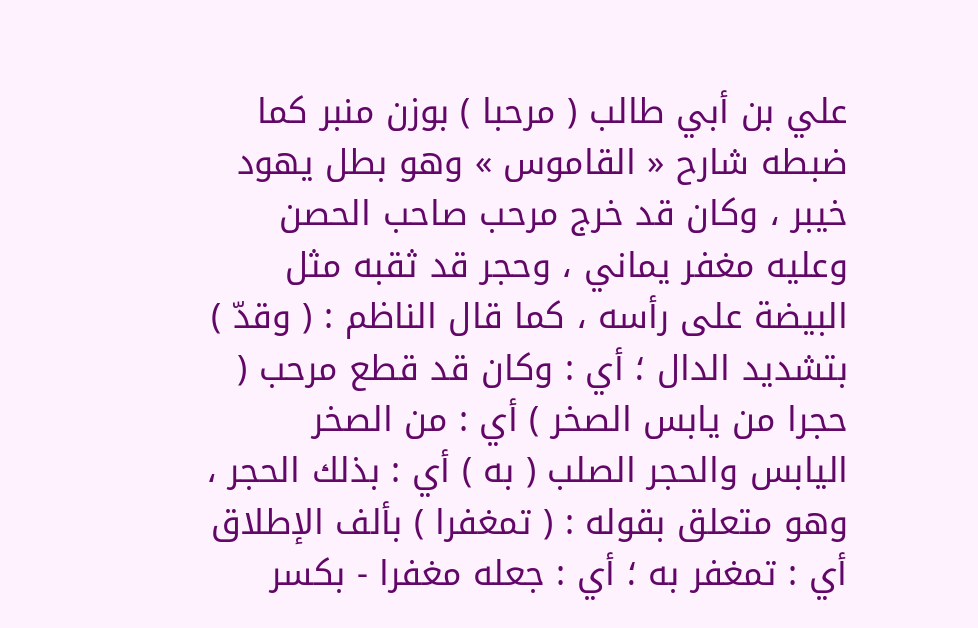علي بن أبي طالب ( مرحبا ) بوزن منبر كما ضبطه شارح « القاموس » وهو بطل يهود خيبر ، وكان قد خرج مرحب صاحب الحصن وعليه مغفر يماني ، وحجر قد ثقبه مثل البيضة على رأسه ، كما قال الناظم : ( وقدّ ) بتشديد الدال ؛ أي : وكان قد قطع مرحب ( حجرا من يابس الصخر ) أي : من الصخر اليابس والحجر الصلب ( به ) أي : بذلك الحجر ، وهو متعلق بقوله : ( تمغفرا ) بألف الإطلاق أي : تمغفر به ؛ أي : جعله مغفرا - بكسر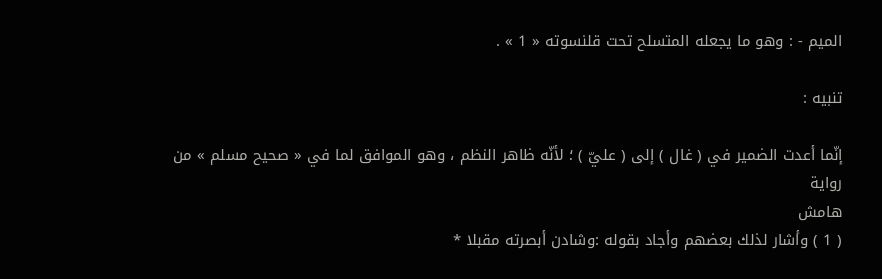الميم - : وهو ما يجعله المتسلح تحت قلنسوته « 1 » .

تنبيه :

إنّما أعدت الضمير في ( غال ) إلى ( عليّ ) ؛ لأنّه ظاهر النظم ، وهو الموافق لما في « صحيح مسلم » من رواية
هامش
( 1 ) وأشار لذلك بعضهم وأجاد بقوله :وشادن أبصرته مقبلا *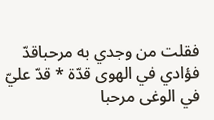فقلت من وجدي به مرحباقدّ فؤادي في الهوى قدّة * قدّ عليّ في الوغى مرحبا